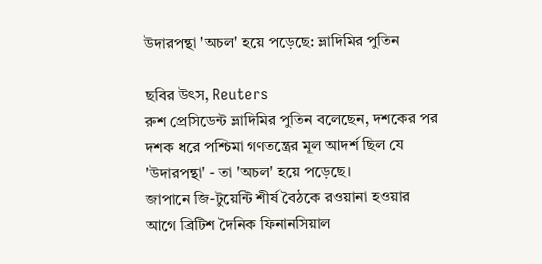উদারপন্থা 'অচল' হয়ে পড়েছে: ভ্লাদিমির পুতিন

ছবির উৎস, Reuters
রুশ প্রেসিডেন্ট ভ্লাদিমির পুতিন বলেছেন, দশকের পর দশক ধরে পশ্চিমা গণতন্ত্রের মূল আদর্শ ছিল যে 'উদারপন্থা' - তা 'অচল' হয়ে পড়েছে।
জাপানে জি-টুয়েন্টি শীর্ষ বৈঠকে রওয়ানা হওয়ার আগে ব্রিটিশ দৈনিক ফিনানসিয়াল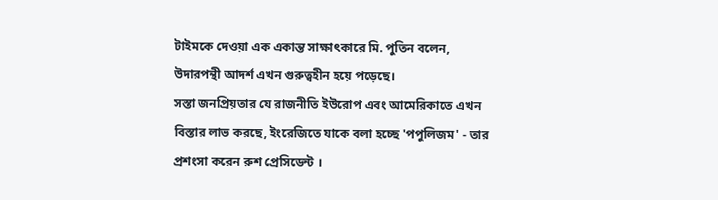টাইমকে দেওয়া এক একান্ত সাক্ষাৎকারে মি. পুতিন বলেন, উদারপন্থী আদর্শ এখন গুরুত্বহীন হয়ে পড়েছে।
সস্তা জনপ্রিয়তার যে রাজনীতি ইউরোপ এবং আমেরিকাতে এখন বিস্তার লাভ করছে, ইংরেজিতে যাকে বলা হচ্ছে 'পপুলিজম' - তার প্রশংসা করেন রুশ প্রেসিডেন্ট ।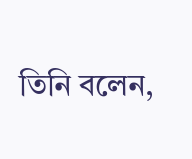তিনি বলেন,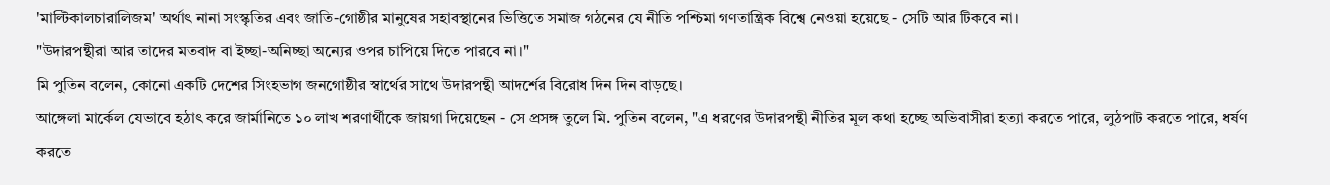'মাল্টিকালচারালিজম' অর্থাৎ নানা সংস্কৃতির এবং জাতি-গোষ্ঠীর মানুষের সহাবস্থানের ভিত্তিতে সমাজ গঠনের যে নীতি পশ্চিমা গণতান্ত্রিক বিশ্বে নেওয়া হয়েছে - সেটি আর টিকবে না।
"উদারপন্থীরা আর তাদের মতবাদ বা ইচ্ছা-অনিচ্ছা অন্যের ওপর চাপিয়ে দিতে পারবে না।"
মি পুতিন বলেন, কোনো একটি দেশের সিংহভাগ জনগোষ্ঠীর স্বার্থের সাথে উদারপন্থী আদর্শের বিরোধ দিন দিন বাড়ছে।
আঙ্গেলা মার্কেল যেভাবে হঠাৎ করে জার্মানিতে ১০ লাখ শরণার্থীকে জায়গা দিয়েছেন - সে প্রসঙ্গ তুলে মি. পুতিন বলেন, "এ ধরণের উদারপন্থী নীতির মূল কথা হচ্ছে অভিবাসীরা হত্যা করতে পারে, লুঠপাট করতে পারে, ধর্ষণ করতে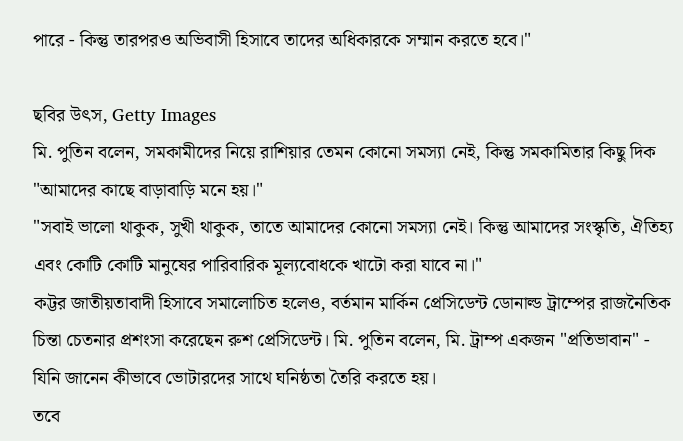পারে - কিন্তু তারপরও অভিবাসী হিসাবে তাদের অধিকারকে সম্মান করতে হবে।"

ছবির উৎস, Getty Images
মি. পুতিন বলেন, সমকামীদের নিয়ে রাশিয়ার তেমন কোনো সমস্যা নেই, কিন্তু সমকামিতার কিছু দিক "আমাদের কাছে বাড়াবাড়ি মনে হয়।"
"সবাই ভালো থাকুক, সুখী থাকুক, তাতে আমাদের কোনো সমস্যা নেই। কিন্তু আমাদের সংস্কৃতি, ঐতিহ্য এবং কোটি কোটি মানুষের পারিবারিক মূল্যবোধকে খাটো করা যাবে না।"
কট্টর জাতীয়তাবাদী হিসাবে সমালোচিত হলেও, বর্তমান মার্কিন প্রেসিডেন্ট ডোনাল্ড ট্রাম্পের রাজনৈতিক চিন্তা চেতনার প্রশংসা করেছেন রুশ প্রেসিডেন্ট। মি. পুতিন বলেন, মি. ট্রাম্প একজন "প্রতিভাবান" - যিনি জানেন কীভাবে ভোটারদের সাথে ঘনিষ্ঠতা তৈরি করতে হয়।
তবে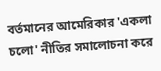বর্তমানের আমেরিকার 'একলা চলো' নীতির সমালোচনা করে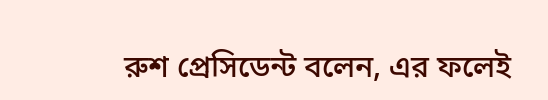রুশ প্রেসিডেন্ট বলেন, এর ফলেই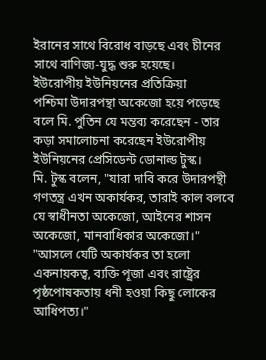ইরানের সাথে বিরোধ বাড়ছে এবং চীনের সাথে বাণিজ্য-যুদ্ধ শুরু হয়েছে।
ইউরোপীয় ইউনিয়নের প্রতিক্রিয়া
পশ্চিমা উদারপন্থা অকেজো হয়ে পড়েছে বলে মি. পুতিন যে মন্তব্য করেছেন - তার কড়া সমালোচনা করেছেন ইউরোপীয় ইউনিয়নের প্রেসিডেন্ট ডোনাল্ড টুস্ক।
মি. টুস্ক বলেন, "যারা দাবি করে উদারপন্থী গণতন্ত্র এখন অকার্যকর, তারাই কাল বলবে যে স্বাধীনতা অকেজো, আইনের শাসন অকেজো, মানবাধিকার অকেজো।"
"আসলে যেটি অকার্যকর তা হলো একনায়কত্ব, ব্যক্তি পূজা এবং রাষ্ট্রের পৃষ্ঠপোষকতায় ধনী হওয়া কিছু লোকের আধিপত্য।"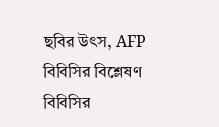ছবির উৎস, AFP
বিবিসির বিশ্লেষণ
বিবিসির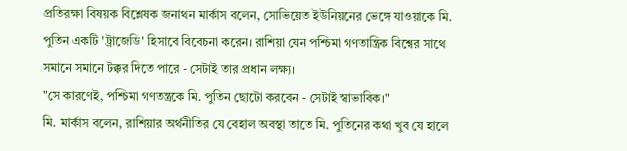প্রতিরক্ষা বিষয়ক বিশ্লেষক জনাথন মার্কাস বলেন, সোভিয়েত ইউনিয়নের ভেঙ্গে যাওয়াকে মি. পুতিন একটি 'ট্রাজেডি' হিসাবে বিবেচনা করেন। রাশিয়া যেন পশ্চিমা গণতান্ত্রিক বিশ্বের সাথে সমানে সমানে টক্কর দিতে পারে - সেটাই তার প্রধান লক্ষ্য।
"সে কারণেই, পশ্চিমা গণতন্ত্রকে মি. পুতিন ছোটো করবেন - সেটাই স্বাভাবিক।"
মি. মার্কাস বলেন, রাশিয়ার অর্থনীতির যে বেহাল অবস্থা তাতে মি. পুতিনের কথা খুব যে হালে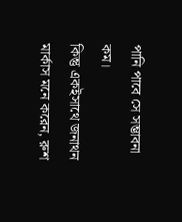পানি পাবে সে সম্ভাবনা কম।
কিন্তু একইসাথে জনাথন মার্কাস মনে করেন, রুশ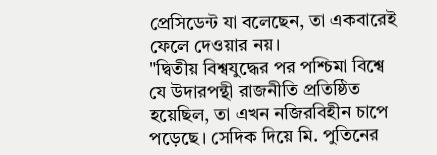প্রেসিডেন্ট যা বলেছেন, তা একবারেই ফেলে দেওয়ার নয়।
"দ্বিতীয় বিশ্বযুদ্ধের পর পশ্চিমা বিশ্বে যে উদারপন্থী রাজনীতি প্রতিষ্ঠিত হয়েছিল, তা এখন নজিরবিহীন চাপে পড়েছে। সেদিক দিয়ে মি. পুতিনের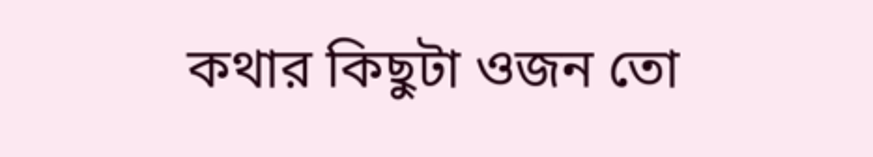কথার কিছুটা ওজন তো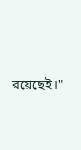রয়েছেই।"